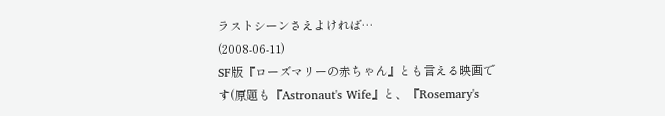ラストシーンさえよければ…
(2008-06-11)
SF版『ローズマリーの赤ちゃん』とも言える映画です(原題も『Astronaut's Wife』と、『Rosemary's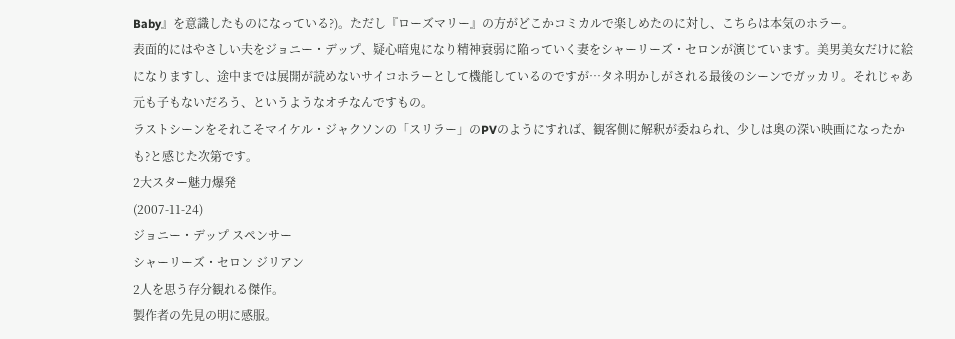Baby』を意識したものになっている?)。ただし『ローズマリー』の方がどこかコミカルで楽しめたのに対し、こちらは本気のホラー。
表面的にはやさしい夫をジョニー・デップ、疑心暗鬼になり精神衰弱に陥っていく妻をシャーリーズ・セロンが演じています。美男美女だけに絵になりますし、途中までは展開が読めないサイコホラーとして機能しているのですが…タネ明かしがされる最後のシーンでガッカリ。それじゃあ元も子もないだろう、というようなオチなんですもの。
ラストシーンをそれこそマイケル・ジャクソンの「スリラー」のPVのようにすれば、観客側に解釈が委ねられ、少しは奥の深い映画になったかも?と感じた次第です。
2大スター魅力爆発
(2007-11-24)
ジョニー・デップ スペンサー
シャーリーズ・セロン ジリアン
2人を思う存分観れる傑作。
製作者の先見の明に感服。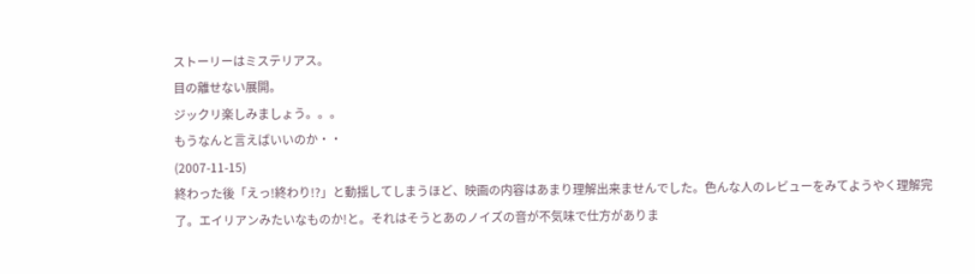ストーリーはミステリアス。
目の離せない展開。
ジックリ楽しみましょう。。。
もうなんと言えばいいのか・・
(2007-11-15)
終わった後「えっ!終わり!?」と動揺してしまうほど、映画の内容はあまり理解出来ませんでした。色んな人のレビューをみてようやく理解完了。エイリアンみたいなものか!と。それはそうとあのノイズの音が不気味で仕方がありま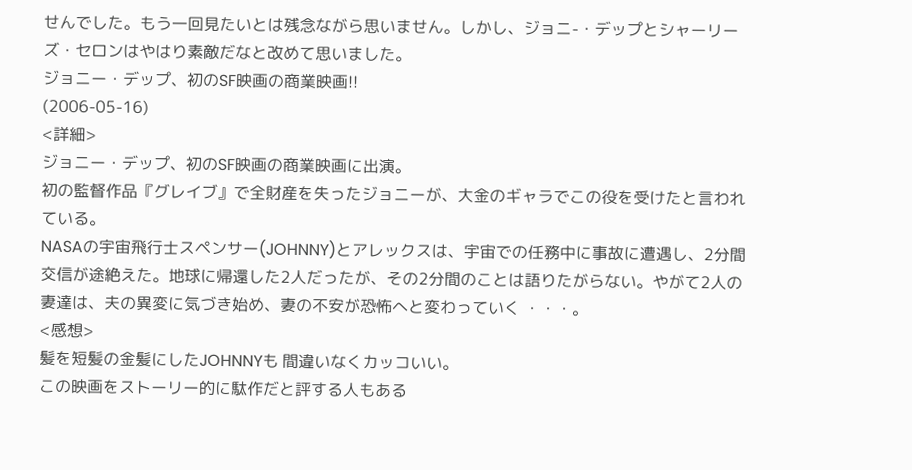せんでした。もう一回見たいとは残念ながら思いません。しかし、ジョニ-・デップとシャーリーズ・セロンはやはり素敵だなと改めて思いました。
ジョニー・デップ、初のSF映画の商業映画!!
(2006-05-16)
<詳細>
ジョニー・デップ、初のSF映画の商業映画に出演。
初の監督作品『グレイブ』で全財産を失ったジョニーが、大金のギャラでこの役を受けたと言われている。
NASAの宇宙飛行士スペンサー(JOHNNY)とアレックスは、宇宙での任務中に事故に遭遇し、2分間交信が途絶えた。地球に帰還した2人だったが、その2分間のことは語りたがらない。やがて2人の妻達は、夫の異変に気づき始め、妻の不安が恐怖へと変わっていく ・・・。
<感想>
髪を短髪の金髪にしたJOHNNYも 間違いなくカッコいい。
この映画をストーリー的に駄作だと評する人もある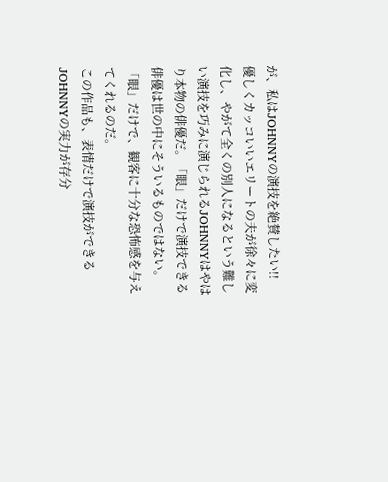が、私はJOHNNYの演技を絶賛したい!!
優しくカッコいいエリートの夫が徐々に変化し、やがて全くの別人になるという難しい演技を巧みに演じられるJOHNNYはやはり本物の俳優だ。「眼」だけで演技できる俳優は世の中にそういるものではない。
「眼」だけで、観客に十分な恐怖感を与えてくれるのだ。
この作品も、表情だけで演技ができるJOHNNYの実力が存分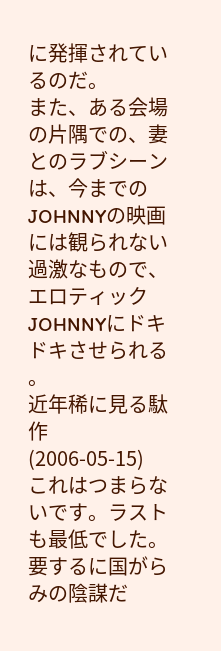に発揮されているのだ。
また、ある会場の片隅での、妻とのラブシーンは、今までのJOHNNYの映画には観られない過激なもので、エロティックJOHNNYにドキドキさせられる 。
近年稀に見る駄作
(2006-05-15)
これはつまらないです。ラストも最低でした。要するに国がらみの陰謀だ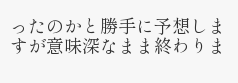ったのかと勝手に予想しますが意味深なまま終わりま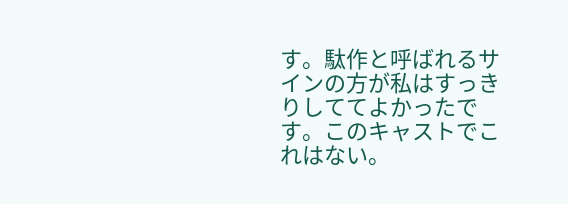す。駄作と呼ばれるサインの方が私はすっきりしててよかったです。このキャストでこれはない。